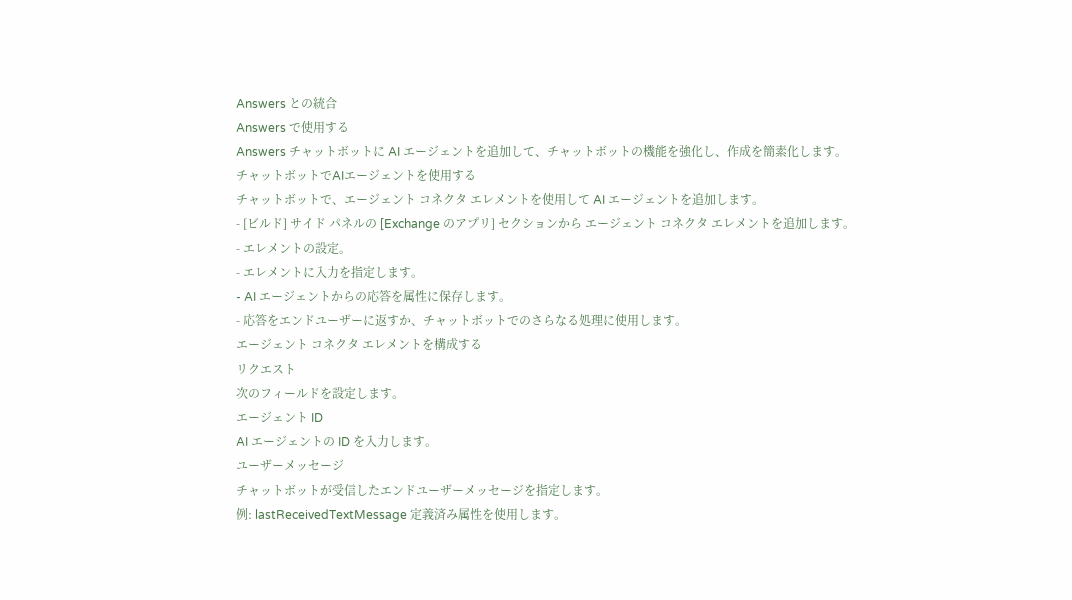Answers との統合
Answers で使用する
Answers チャットボットに AI エージェントを追加して、チャットボットの機能を強化し、作成を簡素化します。
チャットボットでAIエージェントを使用する
チャットボットで、エージェント コネクタ エレメントを使用して AI エージェントを追加します。
- [ビルド] サイド パネルの [Exchange のアプリ] セクションから エージェント コネクタ エレメントを追加します。
- エレメントの設定。
- エレメントに入力を指定します。
- AI エージェントからの応答を属性に保存します。
- 応答をエンドユーザーに返すか、チャットボットでのさらなる処理に使用します。
エージェント コネクタ エレメントを構成する
リクエスト
次のフィールドを設定します。
エージェント ID
AI エージェントの ID を入力します。
ユーザーメッセージ
チャットボットが受信したエンドユーザーメッセージを指定します。
例: lastReceivedTextMessage 定義済み属性を使用します。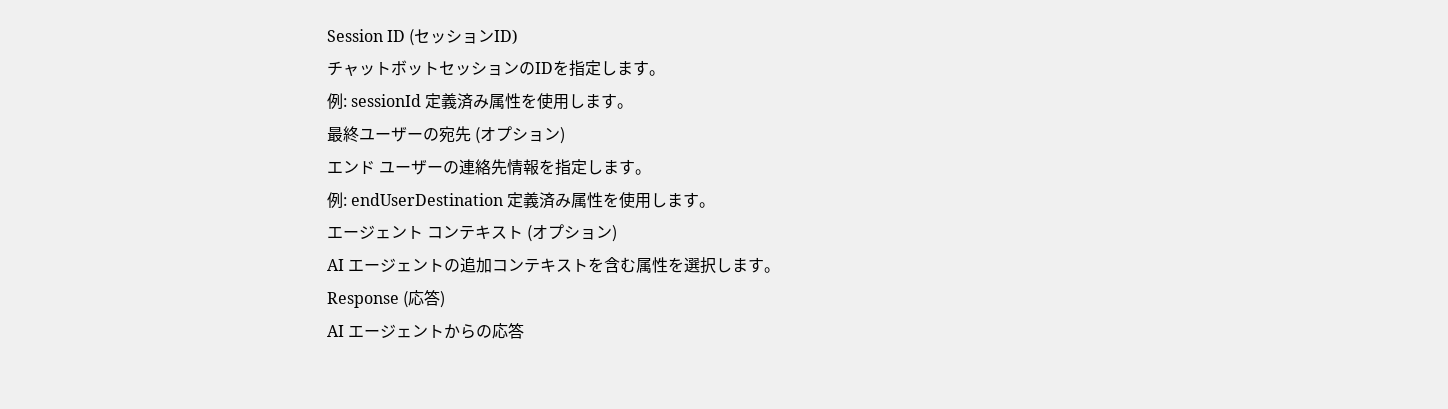Session ID (セッションID)
チャットボットセッションのIDを指定します。
例: sessionId 定義済み属性を使用します。
最終ユーザーの宛先 (オプション)
エンド ユーザーの連絡先情報を指定します。
例: endUserDestination 定義済み属性を使用します。
エージェント コンテキスト (オプション)
AI エージェントの追加コンテキストを含む属性を選択します。
Response (応答)
AI エージェントからの応答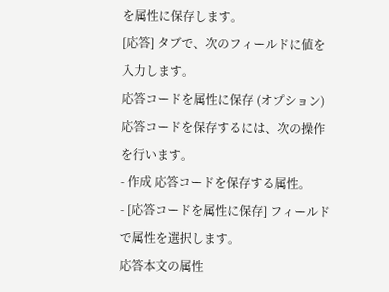を属性に保存します。
[応答] タブで、次のフィールドに値を入力します。
応答コードを属性に保存 (オプション)
応答コードを保存するには、次の操作を行います。
- 作成 応答コードを保存する属性。
- [応答コードを属性に保存] フィールドで属性を選択します。
応答本文の属性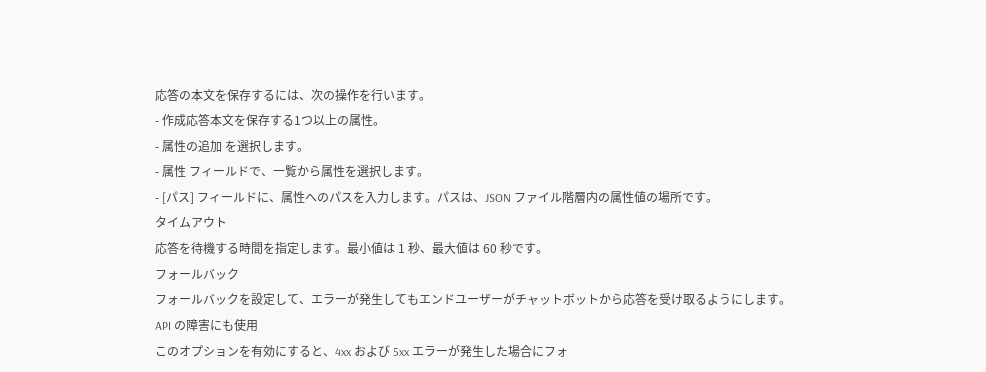応答の本文を保存するには、次の操作を行います。
- 作成応答本文を保存する1つ以上の属性。
- 属性の追加 を選択します。
- 属性 フィールドで、一覧から属性を選択します。
- [パス] フィールドに、属性へのパスを入力します。パスは、JSON ファイル階層内の属性値の場所です。
タイムアウト
応答を待機する時間を指定します。最小値は 1 秒、最大値は 60 秒です。
フォールバック
フォールバックを設定して、エラーが発生してもエンドユーザーがチャットボットから応答を受け取るようにします。
API の障害にも使用
このオプションを有効にすると、4xx および 5xx エラーが発生した場合にフォ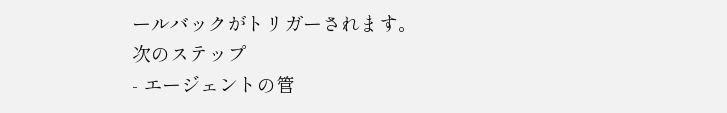ールバックがトリガーされます。
次のステップ
- エージェントの管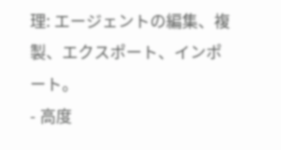理: エージェントの編集、複製、エクスポート、インポート。
- 高度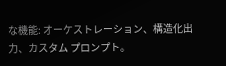な機能: オーケストレーション、構造化出力、カスタム プロンプト。